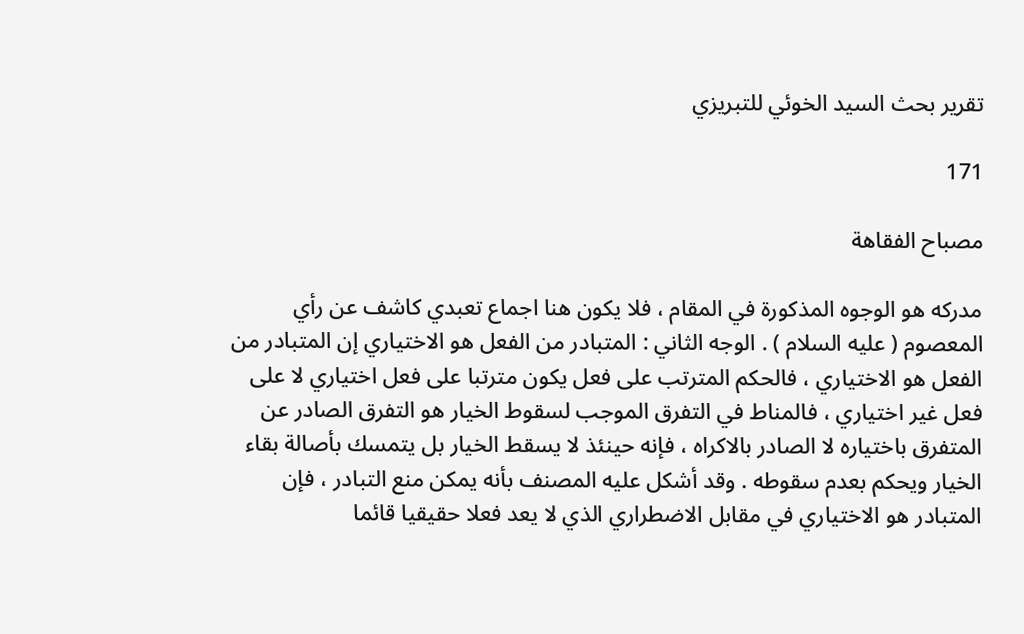تقرير بحث السيد الخوئي للتبريزي

171

مصباح الفقاهة

مدركه هو الوجوه المذكورة في المقام ، فلا يكون هنا اجماع تعبدي كاشف عن رأي المعصوم ( عليه السلام ) . الوجه الثاني : المتبادر من الفعل هو الاختياري إن المتبادر من الفعل هو الاختياري ، فالحكم المترتب على فعل يكون مترتبا على فعل اختياري لا على فعل غير اختياري ، فالمناط في التفرق الموجب لسقوط الخيار هو التفرق الصادر عن المتفرق باختياره لا الصادر بالاكراه ، فإنه حينئذ لا يسقط الخيار بل يتمسك بأصالة بقاء الخيار ويحكم بعدم سقوطه . وقد أشكل عليه المصنف بأنه يمكن منع التبادر ، فإن المتبادر هو الاختياري في مقابل الاضطراري الذي لا يعد فعلا حقيقيا قائما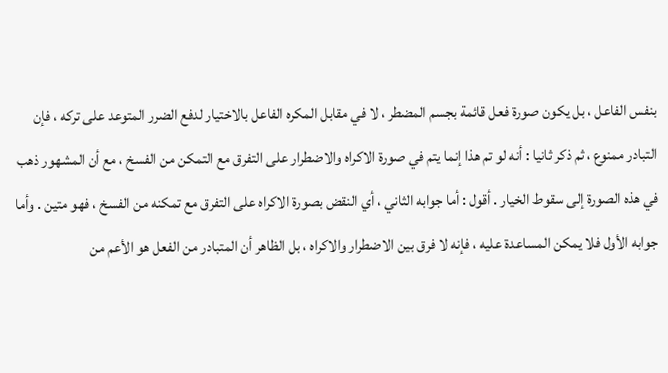بنفس الفاعل ، بل يكون صورة فعل قائمة بجسم المضطر ، لا في مقابل المكره الفاعل بالاختيار لدفع الضرر المتوعد على تركه ، فإن التبادر ممنوع ، ثم ذكر ثانيا : أنه لو تم هذا إنما يتم في صورة الاكراه والاضطرار على التفرق مع التمكن من الفسخ ، مع أن المشهور ذهب في هذه الصورة إلى سقوط الخيار . أقول : أما جوابه الثاني ، أي النقض بصورة الاكراه على التفرق مع تمكنه من الفسخ ، فهو متين . وأما جوابه الأول فلا يمكن المساعدة عليه ، فإنه لا فرق بين الاضطرار والاكراه ، بل الظاهر أن المتبادر من الفعل هو الأعم من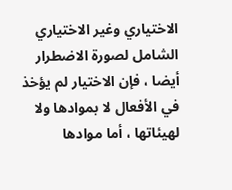الاختياري وغير الاختياري الشامل لصورة الاضطرار أيضا ، فإن الاختيار لم يؤخذ في الأفعال لا بموادها ولا لهيئاتها ، أما موادها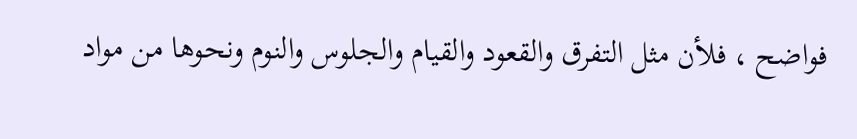فواضح ، فلأن مثل التفرق والقعود والقيام والجلوس والنوم ونحوها من مواد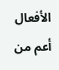الأفعال أعم من